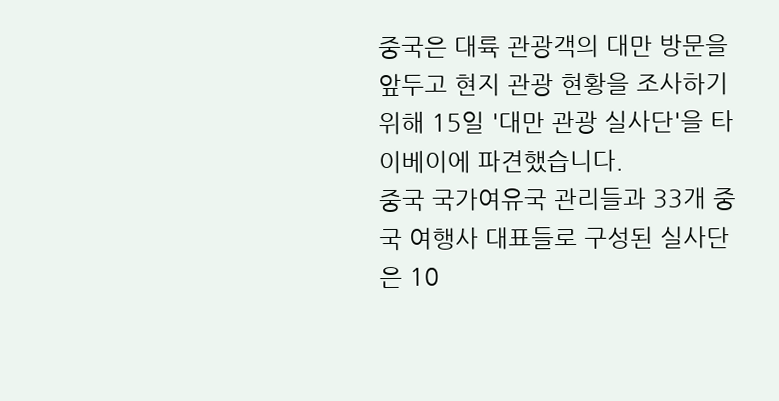중국은 대륙 관광객의 대만 방문을 앞두고 현지 관광 현황을 조사하기 위해 15일 '대만 관광 실사단'을 타이베이에 파견했습니다.
중국 국가여유국 관리들과 33개 중국 여행사 대표들로 구성된 실사단은 10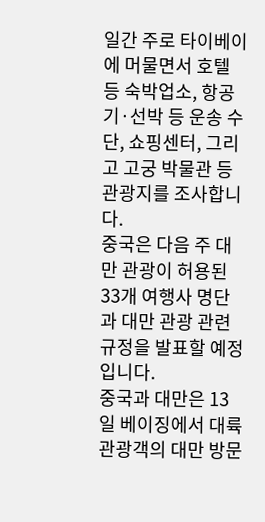일간 주로 타이베이에 머물면서 호텔 등 숙박업소, 항공기·선박 등 운송 수단, 쇼핑센터, 그리고 고궁 박물관 등 관광지를 조사합니다.
중국은 다음 주 대만 관광이 허용된 33개 여행사 명단과 대만 관광 관련 규정을 발표할 예정입니다.
중국과 대만은 13일 베이징에서 대륙관광객의 대만 방문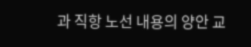과 직항 노선 내용의 양안 교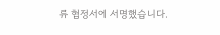류 협정서에 서명했습니다.